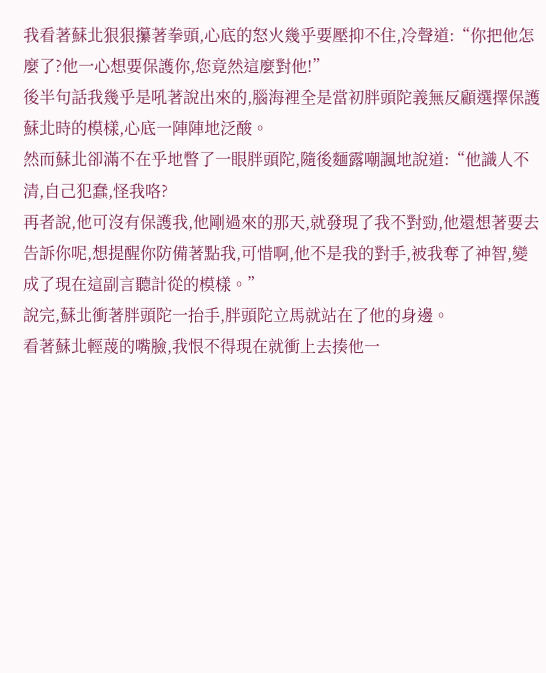我看著蘇北狠狠攥著拳頭,心底的怒火幾乎要壓抑不住,冷聲道:“你把他怎麼了?他一心想要保護你,您竟然這麼對他!”
後半句話我幾乎是吼著說出來的,腦海裡全是當初胖頭陀義無反顧選擇保護蘇北時的模樣,心底一陣陣地泛酸。
然而蘇北卻滿不在乎地瞥了一眼胖頭陀,隨後麵露嘲諷地說道:“他識人不清,自己犯蠢,怪我咯?
再者說,他可沒有保護我,他剛過來的那天,就發現了我不對勁,他還想著要去告訴你呢,想提醒你防備著點我,可惜啊,他不是我的對手,被我奪了神智,變成了現在這副言聽計從的模樣。”
說完,蘇北衝著胖頭陀一抬手,胖頭陀立馬就站在了他的身邊。
看著蘇北輕蔑的嘴臉,我恨不得現在就衝上去揍他一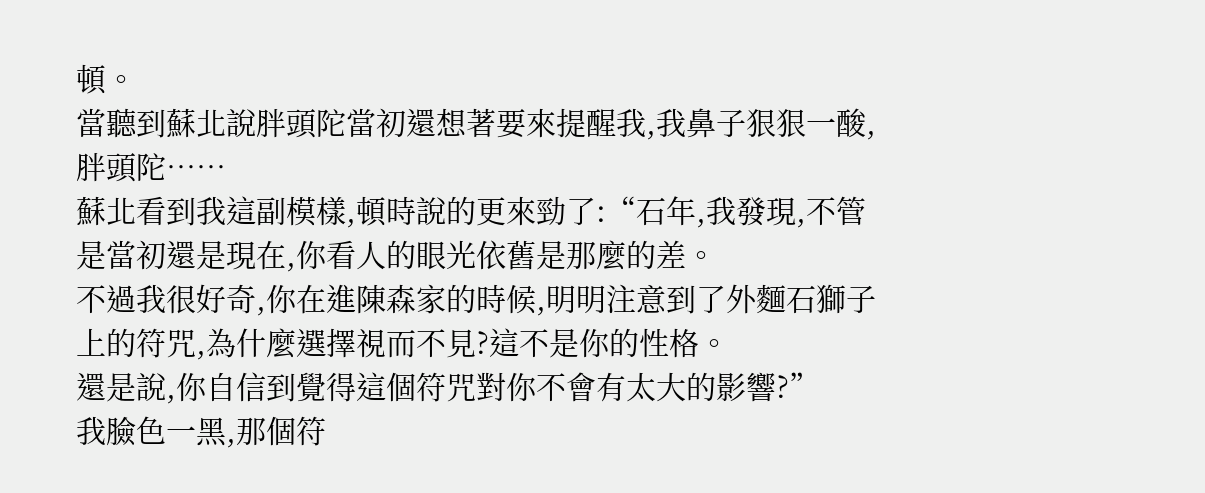頓。
當聽到蘇北說胖頭陀當初還想著要來提醒我,我鼻子狠狠一酸,胖頭陀……
蘇北看到我這副模樣,頓時說的更來勁了:“石年,我發現,不管是當初還是現在,你看人的眼光依舊是那麼的差。
不過我很好奇,你在進陳森家的時候,明明注意到了外麵石獅子上的符咒,為什麼選擇視而不見?這不是你的性格。
還是說,你自信到覺得這個符咒對你不會有太大的影響?”
我臉色一黑,那個符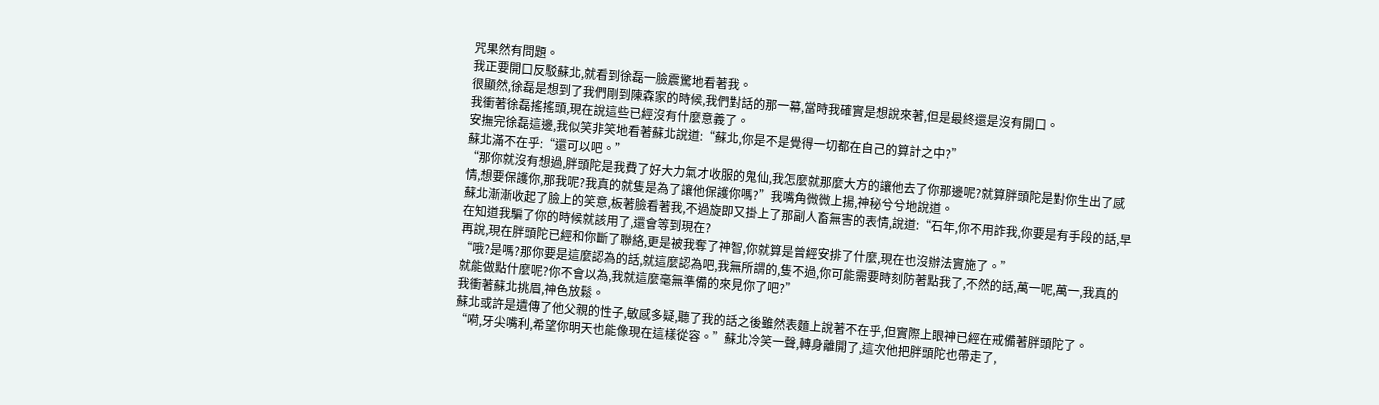咒果然有問題。
我正要開口反駁蘇北,就看到徐磊一臉震驚地看著我。
很顯然,徐磊是想到了我們剛到陳森家的時候,我們對話的那一幕,當時我確實是想說來著,但是最終還是沒有開口。
我衝著徐磊搖搖頭,現在說這些已經沒有什麼意義了。
安撫完徐磊這邊,我似笑非笑地看著蘇北說道:“蘇北,你是不是覺得一切都在自己的算計之中?”
蘇北滿不在乎:“還可以吧。”
“那你就沒有想過,胖頭陀是我費了好大力氣才收服的鬼仙,我怎麼就那麼大方的讓他去了你那邊呢?就算胖頭陀是對你生出了感情,想要保護你,那我呢?我真的就隻是為了讓他保護你嗎?”我嘴角微微上揚,神秘兮兮地說道。
蘇北漸漸收起了臉上的笑意,板著臉看著我,不過旋即又掛上了那副人畜無害的表情,說道:“石年,你不用詐我,你要是有手段的話,早在知道我騙了你的時候就該用了,還會等到現在?
再說,現在胖頭陀已經和你斷了聯絡,更是被我奪了神智,你就算是曾經安排了什麼,現在也沒辦法實施了。”
“哦?是嗎?那你要是這麼認為的話,就這麼認為吧,我無所謂的,隻不過,你可能需要時刻防著點我了,不然的話,萬一呢,萬一,我真的就能做點什麼呢?你不會以為,我就這麼毫無準備的來見你了吧?”
我衝著蘇北挑眉,神色放鬆。
蘇北或許是遺傳了他父親的性子,敏感多疑,聽了我的話之後雖然表麵上說著不在乎,但實際上眼神已經在戒備著胖頭陀了。
“嗬,牙尖嘴利,希望你明天也能像現在這樣從容。”蘇北冷笑一聲,轉身離開了,這次他把胖頭陀也帶走了,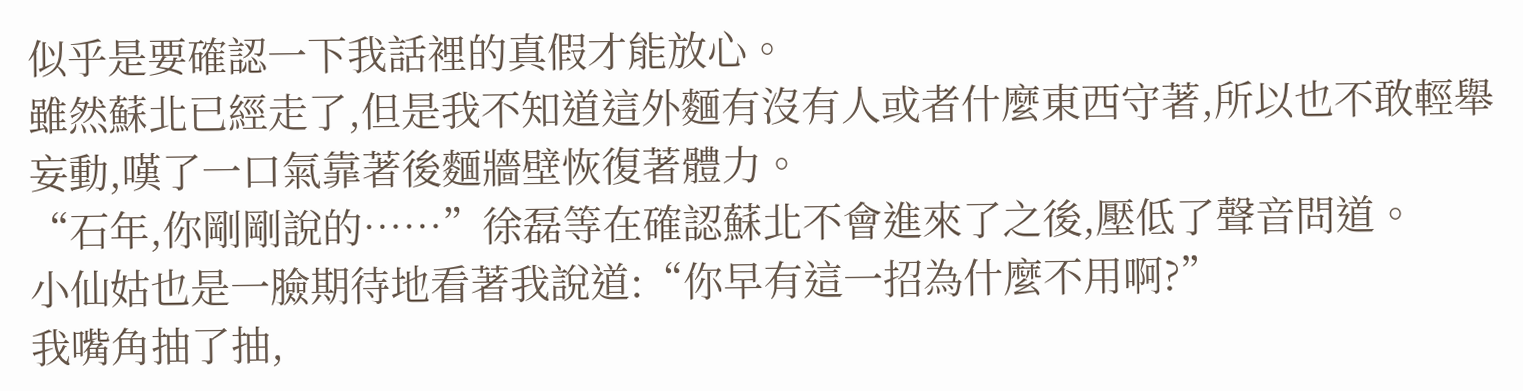似乎是要確認一下我話裡的真假才能放心。
雖然蘇北已經走了,但是我不知道這外麵有沒有人或者什麼東西守著,所以也不敢輕舉妄動,嘆了一口氣靠著後麵牆壁恢復著體力。
“石年,你剛剛說的……”徐磊等在確認蘇北不會進來了之後,壓低了聲音問道。
小仙姑也是一臉期待地看著我說道:“你早有這一招為什麼不用啊?”
我嘴角抽了抽,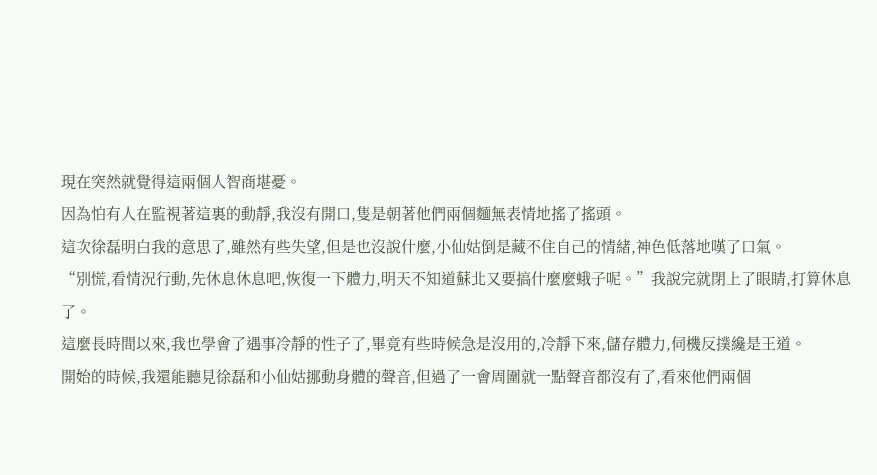現在突然就覺得這兩個人智商堪憂。
因為怕有人在監視著這裏的動靜,我沒有開口,隻是朝著他們兩個麵無表情地搖了搖頭。
這次徐磊明白我的意思了,雖然有些失望,但是也沒說什麼,小仙姑倒是藏不住自己的情緒,神色低落地嘆了口氣。
“別慌,看情況行動,先休息休息吧,恢復一下體力,明天不知道蘇北又要搞什麼麼蛾子呢。”我說完就閉上了眼睛,打算休息了。
這麼長時間以來,我也學會了遇事冷靜的性子了,畢竟有些時候急是沒用的,冷靜下來,儲存體力,伺機反撲纔是王道。
開始的時候,我還能聽見徐磊和小仙姑挪動身體的聲音,但過了一會周圍就一點聲音都沒有了,看來他們兩個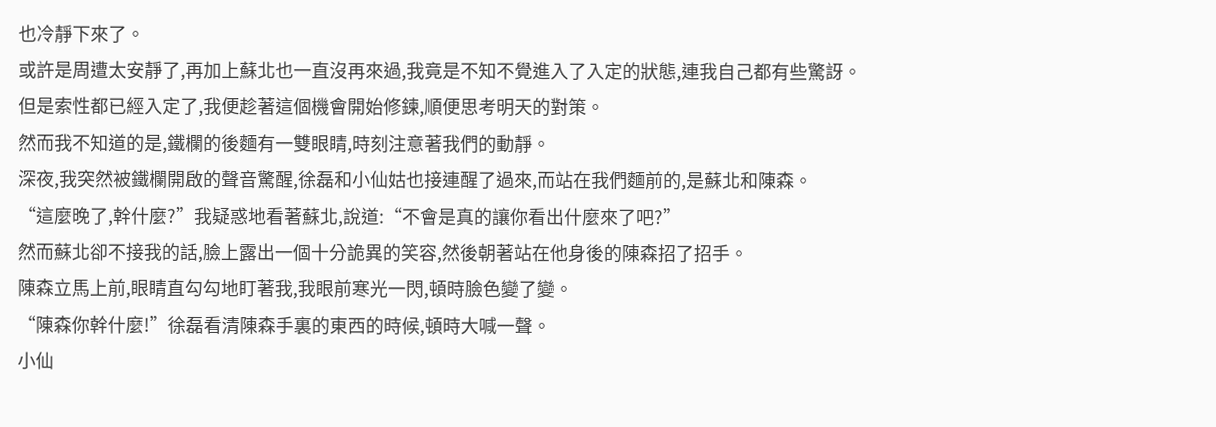也冷靜下來了。
或許是周遭太安靜了,再加上蘇北也一直沒再來過,我竟是不知不覺進入了入定的狀態,連我自己都有些驚訝。
但是索性都已經入定了,我便趁著這個機會開始修鍊,順便思考明天的對策。
然而我不知道的是,鐵欄的後麵有一雙眼睛,時刻注意著我們的動靜。
深夜,我突然被鐵欄開啟的聲音驚醒,徐磊和小仙姑也接連醒了過來,而站在我們麵前的,是蘇北和陳森。
“這麼晚了,幹什麼?”我疑惑地看著蘇北,說道:“不會是真的讓你看出什麼來了吧?”
然而蘇北卻不接我的話,臉上露出一個十分詭異的笑容,然後朝著站在他身後的陳森招了招手。
陳森立馬上前,眼睛直勾勾地盯著我,我眼前寒光一閃,頓時臉色變了變。
“陳森你幹什麼!”徐磊看清陳森手裏的東西的時候,頓時大喊一聲。
小仙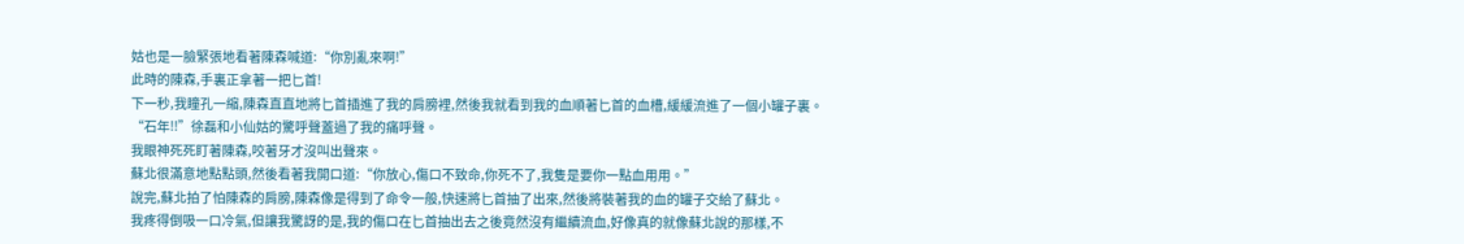姑也是一臉緊張地看著陳森喊道:“你別亂來啊!”
此時的陳森,手裏正拿著一把匕首!
下一秒,我瞳孔一縮,陳森直直地將匕首插進了我的肩膀裡,然後我就看到我的血順著匕首的血槽,緩緩流進了一個小罐子裏。
“石年!!”徐磊和小仙姑的驚呼聲蓋過了我的痛呼聲。
我眼神死死盯著陳森,咬著牙才沒叫出聲來。
蘇北很滿意地點點頭,然後看著我開口道:“你放心,傷口不致命,你死不了,我隻是要你一點血用用。”
說完,蘇北拍了怕陳森的肩膀,陳森像是得到了命令一般,快速將匕首抽了出來,然後將裝著我的血的罐子交給了蘇北。
我疼得倒吸一口冷氣,但讓我驚訝的是,我的傷口在匕首抽出去之後竟然沒有繼續流血,好像真的就像蘇北說的那樣,不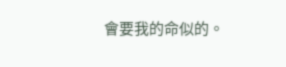會要我的命似的。